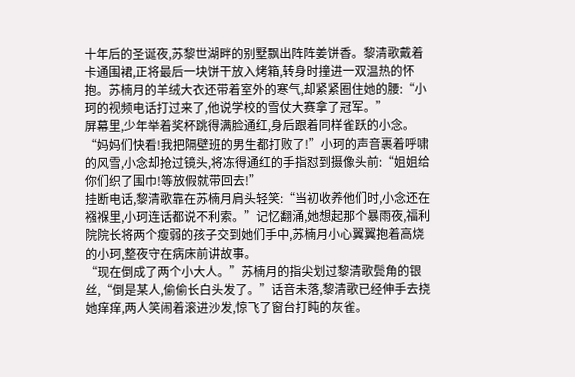十年后的圣诞夜,苏黎世湖畔的别墅飘出阵阵姜饼香。黎清歌戴着卡通围裙,正将最后一块饼干放入烤箱,转身时撞进一双温热的怀抱。苏楠月的羊绒大衣还带着室外的寒气,却紧紧圈住她的腰:“小珂的视频电话打过来了,他说学校的雪仗大赛拿了冠军。”
屏幕里,少年举着奖杯跳得满脸通红,身后跟着同样雀跃的小念。“妈妈们快看!我把隔壁班的男生都打败了!”小珂的声音裹着呼啸的风雪,小念却抢过镜头,将冻得通红的手指怼到摄像头前:“姐姐给你们织了围巾!等放假就带回去!”
挂断电话,黎清歌靠在苏楠月肩头轻笑:“当初收养他们时,小念还在襁褓里,小珂连话都说不利索。”记忆翻涌,她想起那个暴雨夜,福利院院长将两个瘦弱的孩子交到她们手中,苏楠月小心翼翼抱着高烧的小珂,整夜守在病床前讲故事。
“现在倒成了两个小大人。”苏楠月的指尖划过黎清歌鬓角的银丝,“倒是某人,偷偷长白头发了。”话音未落,黎清歌已经伸手去挠她痒痒,两人笑闹着滚进沙发,惊飞了窗台打盹的灰雀。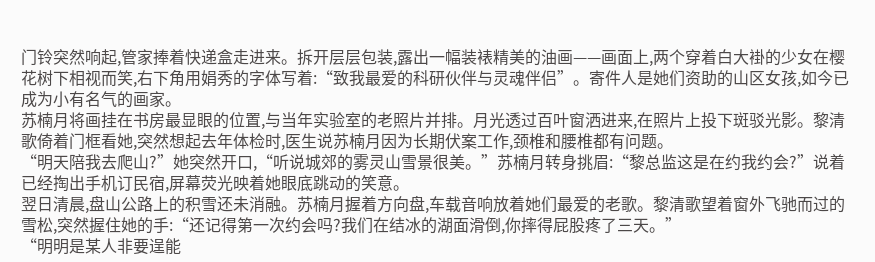门铃突然响起,管家捧着快递盒走进来。拆开层层包装,露出一幅装裱精美的油画——画面上,两个穿着白大褂的少女在樱花树下相视而笑,右下角用娟秀的字体写着:“致我最爱的科研伙伴与灵魂伴侣”。寄件人是她们资助的山区女孩,如今已成为小有名气的画家。
苏楠月将画挂在书房最显眼的位置,与当年实验室的老照片并排。月光透过百叶窗洒进来,在照片上投下斑驳光影。黎清歌倚着门框看她,突然想起去年体检时,医生说苏楠月因为长期伏案工作,颈椎和腰椎都有问题。
“明天陪我去爬山?”她突然开口,“听说城郊的雾灵山雪景很美。”苏楠月转身挑眉:“黎总监这是在约我约会?”说着已经掏出手机订民宿,屏幕荧光映着她眼底跳动的笑意。
翌日清晨,盘山公路上的积雪还未消融。苏楠月握着方向盘,车载音响放着她们最爱的老歌。黎清歌望着窗外飞驰而过的雪松,突然握住她的手:“还记得第一次约会吗?我们在结冰的湖面滑倒,你摔得屁股疼了三天。”
“明明是某人非要逞能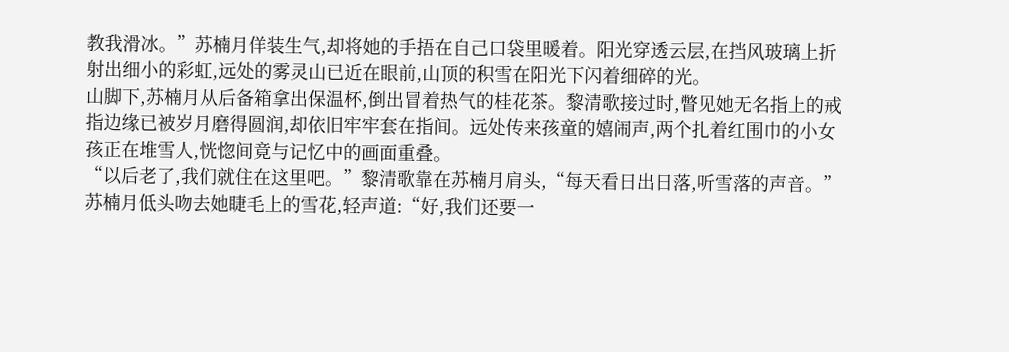教我滑冰。”苏楠月佯装生气,却将她的手捂在自己口袋里暖着。阳光穿透云层,在挡风玻璃上折射出细小的彩虹,远处的雾灵山已近在眼前,山顶的积雪在阳光下闪着细碎的光。
山脚下,苏楠月从后备箱拿出保温杯,倒出冒着热气的桂花茶。黎清歌接过时,瞥见她无名指上的戒指边缘已被岁月磨得圆润,却依旧牢牢套在指间。远处传来孩童的嬉闹声,两个扎着红围巾的小女孩正在堆雪人,恍惚间竟与记忆中的画面重叠。
“以后老了,我们就住在这里吧。”黎清歌靠在苏楠月肩头,“每天看日出日落,听雪落的声音。”苏楠月低头吻去她睫毛上的雪花,轻声道:“好,我们还要一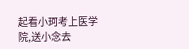起看小珂考上医学院,送小念去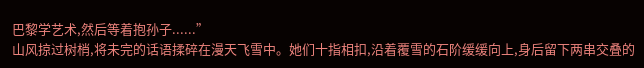巴黎学艺术,然后等着抱孙子......”
山风掠过树梢,将未完的话语揉碎在漫天飞雪中。她们十指相扣,沿着覆雪的石阶缓缓向上,身后留下两串交叠的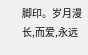脚印。岁月漫长,而爱,永远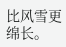比风雪更绵长。